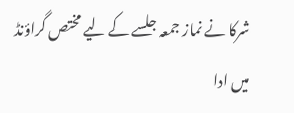شرکا نے نماز جمعہ جلسے کے لیے مختص گراؤنڈ میں ادا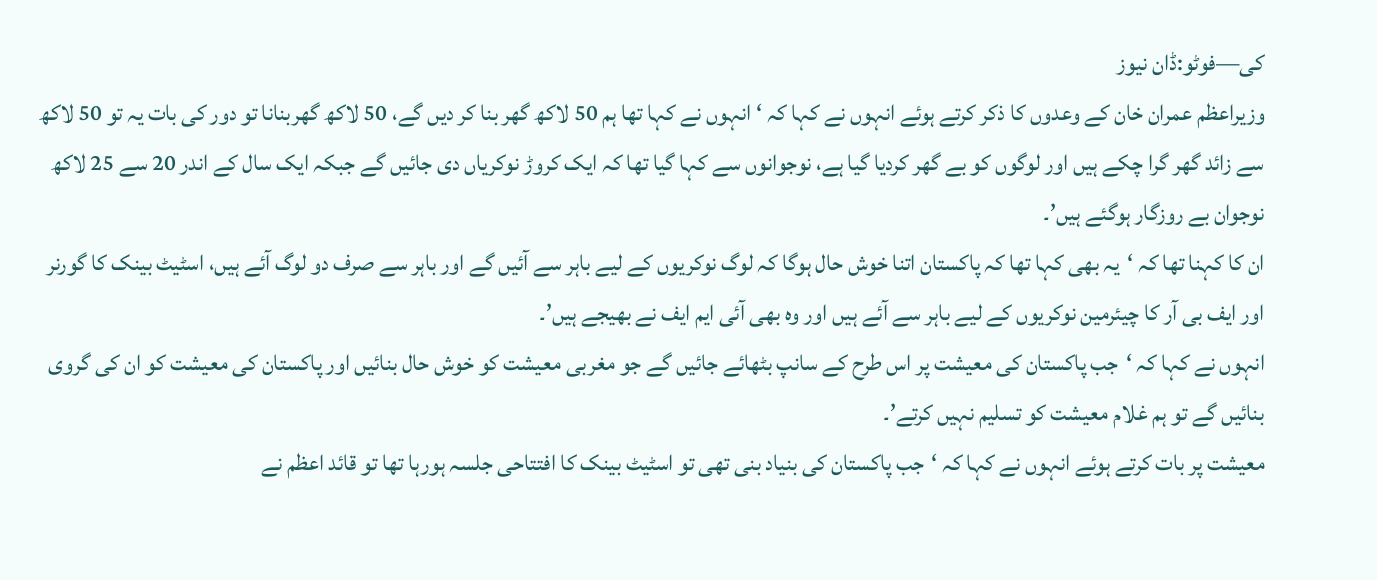کی—فوٹو:ڈان نیوز
وزیراعظم عمران خان کے وعدوں کا ذکر کرتے ہوئے انہوں نے کہا کہ ‘انہوں نے کہا تھا ہم 50 لاکھ گھر بنا کر دیں گے، 50 لاکھ گھربنانا تو دور کی بات یہ تو 50 لاکھ سے زائد گھر گرا چکے ہیں اور لوگوں کو بے گھر کردیا گیا ہے، نوجوانوں سے کہا گیا تھا کہ ایک کروڑ نوکریاں دی جائیں گے جبکہ ایک سال کے اندر 20 سے 25 لاکھ نوجوان بے روزگار ہوگئے ہیں’۔
ان کا کہنا تھا کہ ‘یہ بھی کہا تھا کہ پاکستان اتنا خوش حال ہوگا کہ لوگ نوکریوں کے لیے باہر سے آئیں گے اور باہر سے صرف دو لوگ آئے ہیں، اسٹیٹ بینک کا گورنر اور ایف بی آر کا چیئرمین نوکریوں کے لیے باہر سے آئے ہیں اور وہ بھی آئی ایم ایف نے بھیجے ہیں’۔
انہوں نے کہا کہ ‘جب پاکستان کی معیشت پر اس طرح کے سانپ بٹھائے جائیں گے جو مغربی معیشت کو خوش حال بنائیں اور پاکستان کی معیشت کو ان کی گروی بنائیں گے تو ہم غلام معیشت کو تسلیم نہیں کرتے’۔
معیشت پر بات کرتے ہوئے انہوں نے کہا کہ ‘جب پاکستان کی بنیاد بنی تھی تو اسٹیٹ بینک کا افتتاحی جلسہ ہورہا تھا تو قائد اعظم نے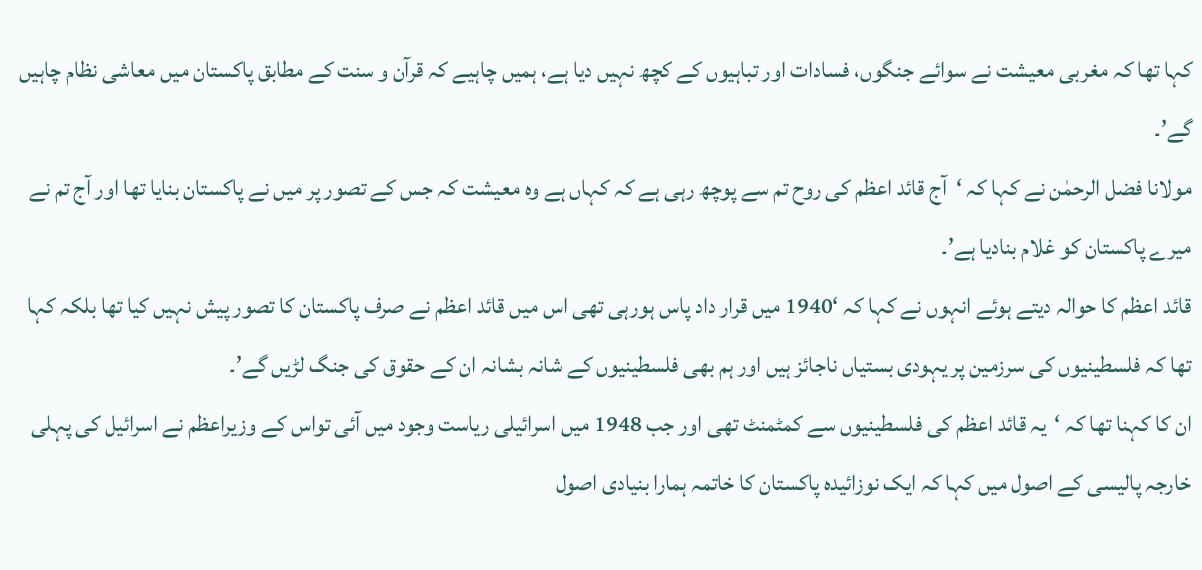کہا تھا کہ مغربی معیشت نے سوائے جنگوں، فسادات اور تباہیوں کے کچھ نہیں دیا ہے، ہمیں چاہیے کہ قرآن و سنت کے مطابق پاکستان میں معاشی نظام چاہیں گے’۔
مولانا فضل الرحمٰن نے کہا کہ ‘آج قائد اعظم کی روح تم سے پوچھ رہی ہے کہ کہاں ہے وہ معیشت کہ جس کے تصور پر میں نے پاکستان بنایا تھا اور آج تم نے میرے پاکستان کو غلام بنادیا ہے’۔
قائد اعظم کا حوالہ دیتے ہوئے انہوں نے کہا کہ ‘1940 میں قرار داد پاس ہورہی تھی اس میں قائد اعظم نے صرف پاکستان کا تصور پیش نہیں کیا تھا بلکہ کہا تھا کہ فلسطینیوں کی سرزمین پر یہودی بستیاں ناجائز ہیں اور ہم بھی فلسطینیوں کے شانہ بشانہ ان کے حقوق کی جنگ لڑیں گے’۔
ان کا کہنا تھا کہ ‘یہ قائد اعظم کی فلسطینیوں سے کمٹمنٹ تھی اور جب 1948 میں اسرائیلی ریاست وجود میں آئی تواس کے وزیراعظم نے اسرائیل کی پہلی خارجہ پالیسی کے اصول میں کہا کہ ایک نوزائیدہ پاکستان کا خاتمہ ہمارا بنیادی اصول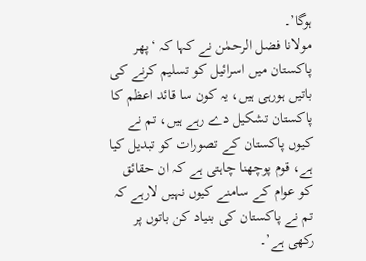ہوگا’۔
مولانا فضل الرحمٰن نے کہا کہ ‘پھر پاکستان میں اسرائیل کو تسلیم کرنے کی باتیں ہورہی ہیں، یہ کون سا قائد اعظم کا پاکستان تشکیل دے رہے ہیں، تم نے کیوں پاکستان کے تصورات کو تبدیل کیا ہے، قوم پوچھنا چاہتی ہے کہ ان حقائق کو عوام کے سامنے کیوں نہیں لارہے کہ تم نے پاکستان کی بنیاد کن باتوں پر رکھی ہے’۔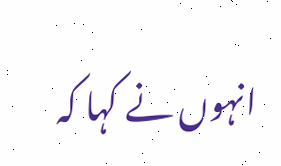انہوں نے کہا کہ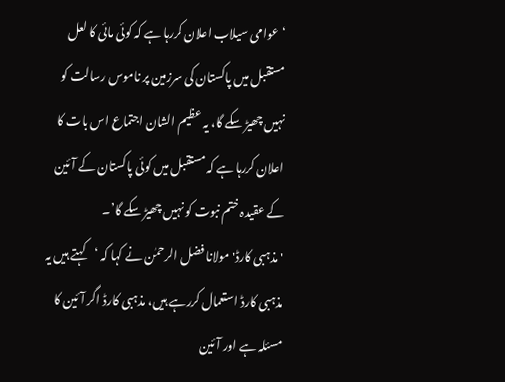‘عوامی سیلاب اعلان کررہا ہے کہ کوئی مائی کا لعل مستقبل میں پاکستان کی سرزمین پر ناموس رسالت کو نہیں چھیڑ سکے گا، یہ عظیم الشان اجتماع اس بات کا اعلان کررہا ہے کہ مستقبل میں کوئی پاکستان کے آئین کے عقیدہ ختم نبوت کو نہیں چھیڑ سکے گا’۔
'مذہبی کارڈ' مولانا فضل الرحمٰن نے کہا کہ ‘کہتے ہیں یہ مذہبی کارڈ استعمال کررہے ہیں، مذہبی کارڈ اگر آئین کا مسئلہ ہے اور آئین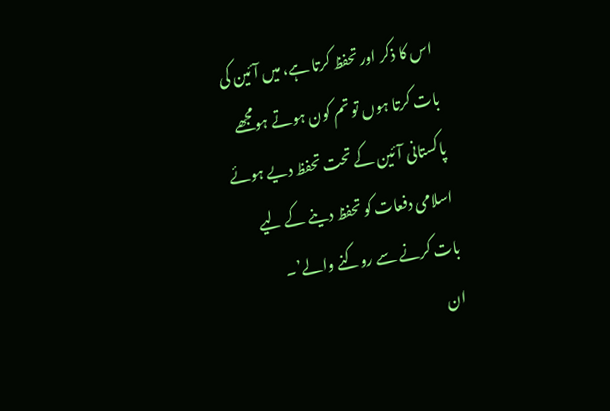اس کا ذکر اور تحفظ کرتا ہے، میں آئین کی بات کرتا ہوں تو تم کون ہوتے ہومجھے پاکستانی آئین کے تحت تحفظ دیے ہوئے اسلامی دفعات کو تحفظ دینے کے لیے بات کرنے سے روکنے والے’۔
ان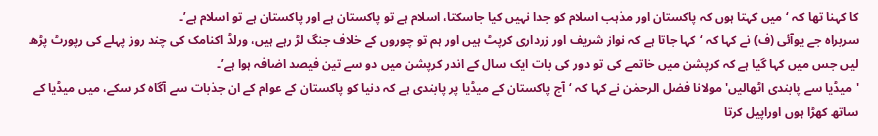کا کہنا تھا کہ ‘میں کہتا ہوں کہ پاکستان اور مذہب اسلام کو جدا نہیں کیا جاسکتا، اسلام ہے تو پاکستان ہے اور پاکستان ہے تو اسلام ہے’۔
سربراہ جے یوآئی (ف) نے کہا کہ ‘کہا جاتا ہے کہ نواز شریف اور زرداری کرپٹ ہیں اور ہم تو چوروں کے خلاف جنگ لڑ رہے ہیں، ورلڈ اکنامک کی چند روز پہلے کی رپورٹ پڑھ لیں جس میں کہا گیا ہے کہ کرپشن میں خاتمے کی تو دور کی بات ایک سال کے اندر کرپشن میں دو سے تین فیصد اضافہ ہوا ہے’۔
'میڈیا سے پابندی اٹھالیں' مولانا فضل الرحمٰن نے کہا کہ ‘آج پاکستان کے میڈیا پر پابندی ہے کہ دنیا کو پاکستان کے عوام کے ان جذبات سے آگاہ کر سکے، میں میڈیا کے ساتھ کھڑا ہوں اوراپیل کرتا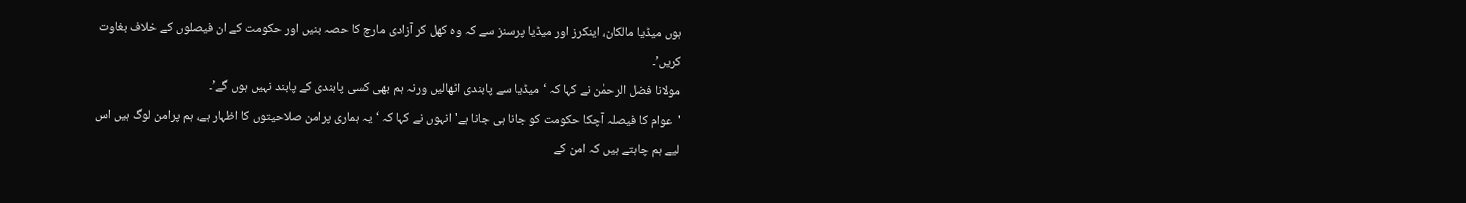ہوں میڈیا مالکان، اینکرز اور میڈیا پرسنز سے کہ وہ کھل کر آزادی مارچ کا حصہ بنیں اور حکومت کے ان فیصلوں کے خلاف بغاوت کریں’۔
مولانا فضل الرحمٰن نے کہا کہ ‘میڈیا سے پابندی اٹھالیں ورنہ ہم بھی کسی پابندی کے پابند نہیں ہوں گے’۔
'عوام کا فیصلہ آچکا حکومت کو جانا ہی جانا ہے' انہوں نے کہا کہ ‘یہ ہماری پرامن صلاحیتوں کا اظہار ہے، ہم پرامن لوگ ہیں اس لیے ہم چاہتے ہیں کہ امن کے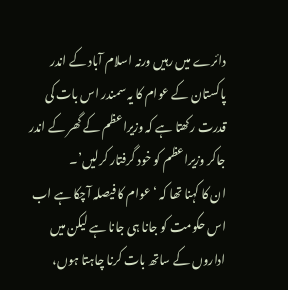دائرے میں رہیں ورنہ اسلام آباد کے اندر پاکستان کے عوام کا یہ سمندر اس بات کی قدرت رکھتا ہے کہ وزیراعظم کے گھر کے اندر جاکر وزیراعظم کو خود گرفتار کرلیں’۔
ان کا کہنا تھا کہ ‘عوام کا فیصلہ آچکا ہے اب اس حکومت کو جانا ہی جانا ہے لیکن میں اداروں کے ساتھ بات کرنا چاہتا ہوں،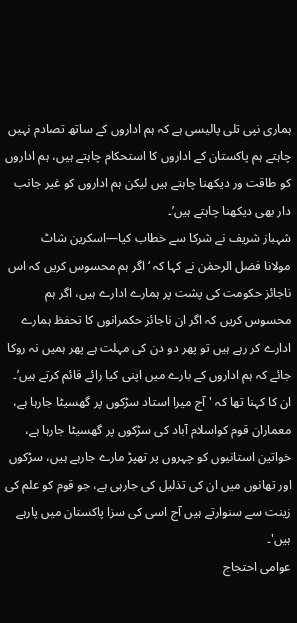ہماری نپی تلی پالیسی ہے کہ ہم اداروں کے ساتھ تصادم نہیں چاہتے ہم پاکستان کے اداروں کا استحکام چاہتے ہیں، ہم اداروں کو طاقت ور دیکھنا چاہتے ہیں لیکن ہم اداروں کو غیر جانب دار بھی دیکھنا چاہتے ہیں’۔
شہباز شریف نے شرکا سے خطاب کیا—اسکرین شاٹ
مولانا فضل الرحمٰن نے کہا کہ ‘اگر ہم محسوس کریں کہ اس ناجائز حکومت کی پشت پر ہمارے ادارے ہیں، اگر ہم محسوس کریں کہ اگر ان ناجائز حکمرانوں کا تحفظ ہمارے ادارے کر رہے ہیں تو پھر دو دن کی مہلت ہے پھر ہمیں نہ روکا جائے کہ ہم اداروں کے بارے میں اپنی کیا رائے قائم کرتے ہیں’۔
ان کا کہنا تھا کہ 'آج میرا استاد سڑکوں پر گھسیٹا جارہا ہے، معماران قوم کواسلام آباد کی سڑکوں پر گھسیٹا جارہا ہے، خواتین استانیوں کو چہروں پر تھپڑ مارے جارہے ہیں، سڑکوں اور تھانوں میں ان کی تذلیل کی جارہی ہے، جو قوم کو علم کی زینت سے سنوارتے ہیں آج اسی کی سزا پاکستان میں پارہے ہیں'۔
عوامی احتجاج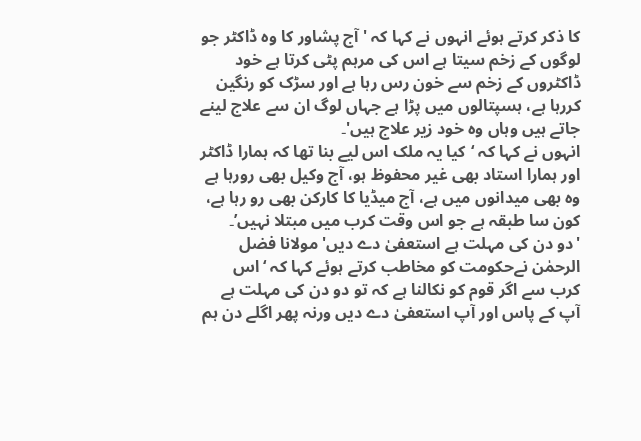کا ذکر کرتے ہوئے انہوں نے کہا کہ 'آج پشاور کا وہ ڈاکٹر جو لوگوں کے زخم سیتا ہے اس کی مرہم پٹی کرتا ہے خود ڈاکٹروں کے زخم سے خون رس رہا ہے اور سڑک کو رنگین کررہا ہے، ہسپتالوں میں پڑا ہے جہاں لوگ ان سے علاج لینے جاتے ہیں وہاں وہ خود زیر علاج ہیں'۔
انہوں نے کہا کہ ‘کیا یہ ملک اس لیے بنا تھا کہ ہمارا ڈاکٹر اور ہمارا استاد بھی غیر محفوظ ہو، آج وکیل بھی رورہا ہے وہ بھی میدانوں میں ہے، آج میڈیا کا کارکن بھی رو رہا ہے، کون سا طبقہ ہے جو اس وقت کرب میں مبتلا نہیں’۔
'دو دن کی مہلت ہے استعفیٰ دے دیں' مولانا فضل الرحمٰن نےحکومت کو مخاطب کرتے ہوئے کہا کہ ‘اس کرب سے اگر قوم کو نکالنا ہے کہ تو دو دن کی مہلت ہے آپ کے پاس اور آپ استعفیٰ دے دیں ورنہ پھر اگلے دن ہم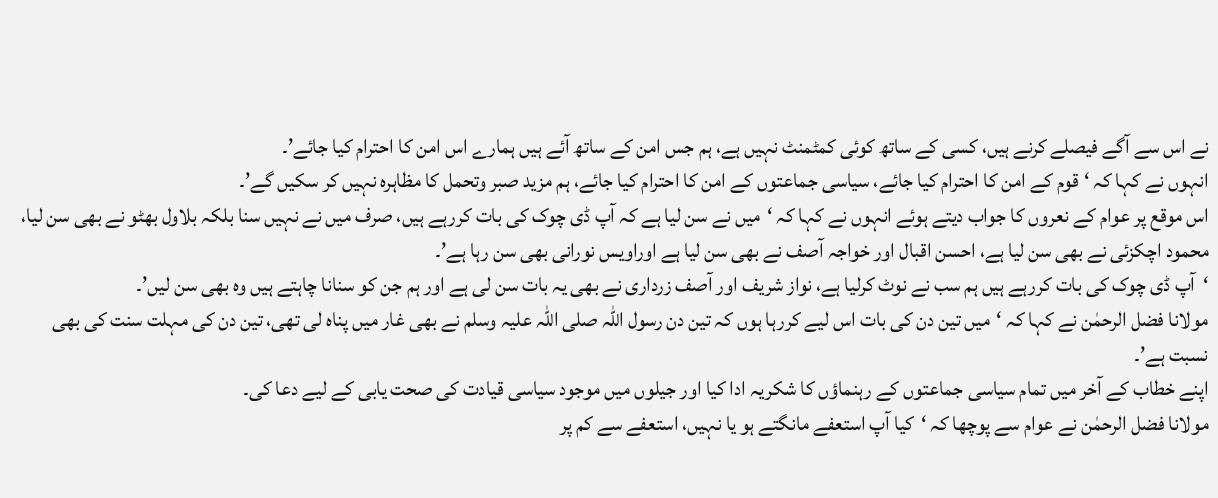نے اس سے آگے فیصلے کرنے ہیں، کسی کے ساتھ کوئی کمٹمنٹ نہیں ہے، ہم جس امن کے ساتھ آئے ہیں ہمارے اس امن کا احترام کیا جائے’۔
انہوں نے کہا کہ ‘قوم کے امن کا احترام کیا جائے، سیاسی جماعتوں کے امن کا احترام کیا جائے، ہم مزید صبر وتحمل کا مظاہرہ نہیں کر سکیں گے’۔
اس موقع پر عوام کے نعروں کا جواب دیتے ہوئے انہوں نے کہا کہ ‘میں نے سن لیا ہے کہ آپ ڈی چوک کی بات کررہے ہیں، صرف میں نے نہیں سنا بلکہ بلاول بھٹو نے بھی سن لیا، محمود اچکزئی نے بھی سن لیا ہے، احسن اقبال اور خواجہ آصف نے بھی سن لیا ہے اوراویس نورانی بھی سن رہا ہے’۔
‘آپ ڈی چوک کی بات کررہے ہیں ہم سب نے نوٹ کرلیا ہے، نواز شریف اور آصف زرداری نے بھی یہ بات سن لی ہے اور ہم جن کو سنانا چاہتے ہیں وہ بھی سن لیں’۔
مولانا فضل الرحمٰن نے کہا کہ ‘میں تین دن کی بات اس لیے کررہا ہوں کہ تین دن رسول اللہ صلی اللہ علیہ وسلم نے بھی غار میں پناہ لی تھی، تین دن کی مہلت سنت کی بھی نسبت ہے’۔
اپنے خطاب کے آخر میں تمام سیاسی جماعتوں کے رہنماؤں کا شکریہ ادا کیا اور جیلوں میں موجود سیاسی قیادت کی صحت یابی کے لیے دعا کی۔
مولانا فضل الرحمٰن نے عوام سے پوچھا کہ ‘کیا آپ استعفے مانگتے ہو یا نہیں، استعفے سے کم پر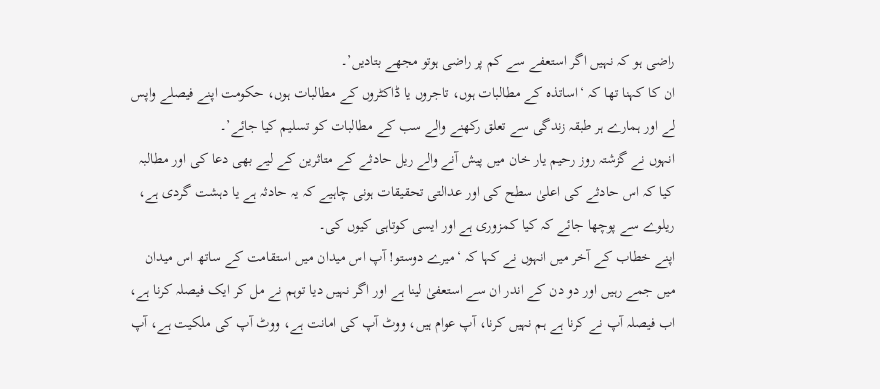راضی ہو کہ نہیں اگر استعفے سے کم پر راضی ہوتو مجھے بتادیں’۔
ان کا کہنا تھا کہ ‘اساتذہ کے مطالبات ہوں، تاجروں یا ڈاکٹروں کے مطالبات ہوں، حکومت اپنے فیصلے واپس لے اور ہمارے ہر طبقہ زندگی سے تعلق رکھنے والے سب کے مطالبات کو تسلیم کیا جائے’۔
انہوں نے گزشتہ روز رحیم یار خان میں پیش آنے والے ریل حادثے کے متاثرین کے لیے بھی دعا کی اور مطالبہ کیا کہ اس حادثے کی اعلیٰ سطح کی اور عدالتی تحقیقات ہونی چاہیے کہ یہ حادثہ ہے یا دہشت گردی ہے، ریلوے سے پوچھا جائے کہ کیا کمزوری ہے اور ایسی کوتاہی کیوں کی۔
اپنے خطاب کے آخر میں انہوں نے کہا کہ ‘میرے دوستو! آپ اس میدان میں استقامت کے ساتھ اس میدان میں جمے رہیں اور دو دن کے اندر ان سے استعفیٰ لینا ہے اور اگر نہیں دیا توہم نے مل کر ایک فیصلہ کرنا ہے، اب فیصلہ آپ نے کرنا ہے ہم نہیں کرنا، آپ عوام ہیں، ووٹ آپ کی امانت ہے، ووٹ آپ کی ملکیت ہے، آپ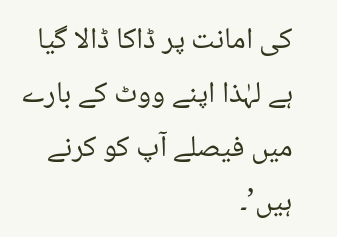کی امانت پر ڈاکا ڈالا گیا ہے لہٰذا اپنے ووٹ کے بارے میں فیصلے آپ کو کرنے ہیں’۔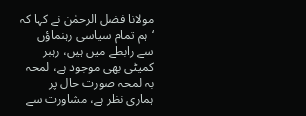مولانا فضل الرحمٰن نے کہا کہ ‘ہم تمام سیاسی رہنماؤں سے رابطے میں ہیں، رہبر کمیٹی بھی موجود ہے، لمحہ بہ لمحہ صورت حال پر ہماری نظر ہے، مشاورت سے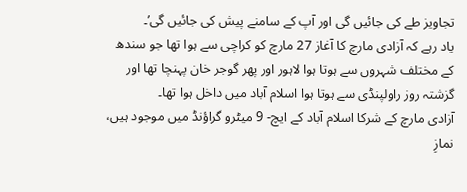تجاویز طے کی جائیں گی اور آپ کے سامنے پیش کی جائیں گی’۔
یاد رہے کہ آزادی مارچ کا آغاز 27 مارچ کو کراچی سے ہوا تھا جو سندھ کے مختلف شہروں سے ہوتا ہوا لاہور اور پھر گوجر خان پہنچا تھا اور گزشتہ روز راولپنڈی سے ہوتا ہوا اسلام آباد میں داخل ہوا تھا۔
آزادی مارچ کے شرکا اسلام آباد کے ایچ- 9 میٹرو گراؤنڈ میں موجود ہیں، نمازِ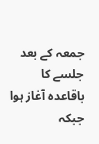جمعہ کے بعد جلسے کا باقاعدہ آغاز ہوا جبکہ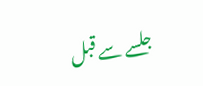جلسے سے قبل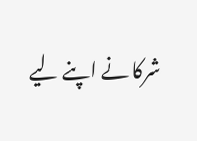شرکا نے اپنے لیے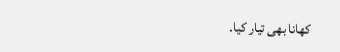کھانا بھی تیار کیا۔